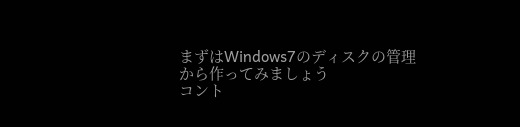まずはWindows7のディスクの管理から作ってみましょう
コント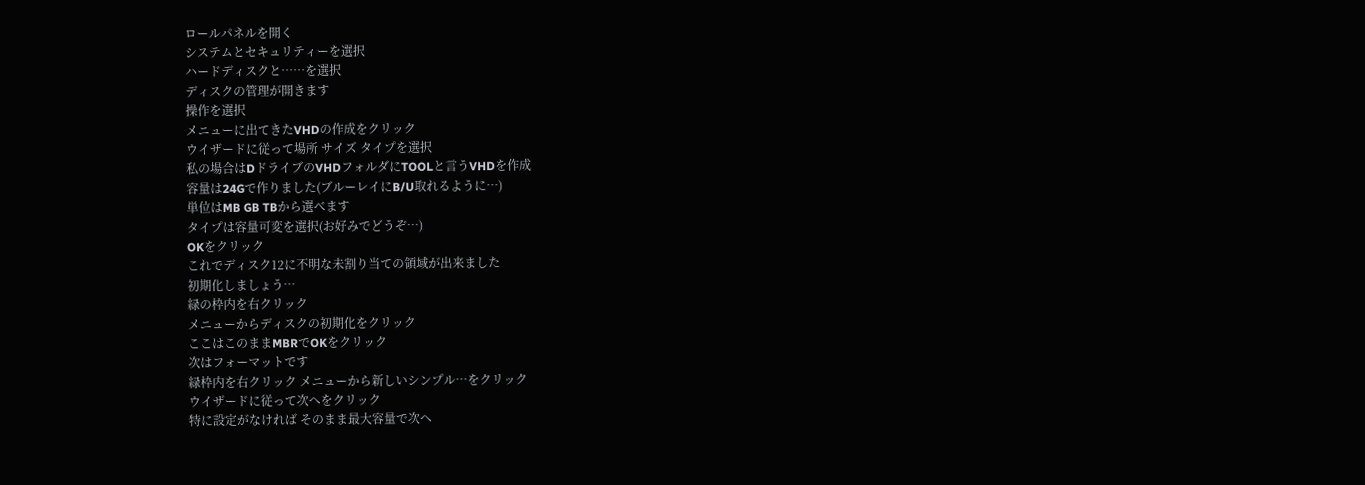ロールパネルを開く
システムとセキュリティーを選択
ハードディスクと……を選択
ディスクの管理が開きます
操作を選択
メニューに出てきたVHDの作成をクリック
ウイザードに従って場所 サイズ タイプを選択
私の場合はDドライブのVHDフォルダにTOOLと言うVHDを作成
容量は24Gで作りました(ブルーレイにB/U取れるように…)
単位はMB GB TBから選べます
タイプは容量可変を選択(お好みでどうぞ…)
OKをクリック
これでディスク12に不明な未割り当ての領域が出来ました
初期化しましょう…
緑の枠内を右クリック
メニューからディスクの初期化をクリック
ここはこのままMBRでOKをクリック
次はフォーマットです
緑枠内を右クリック メニューから新しいシンプル…をクリック
ウイザードに従って次へをクリック
特に設定がなければ そのまま最大容量で次へ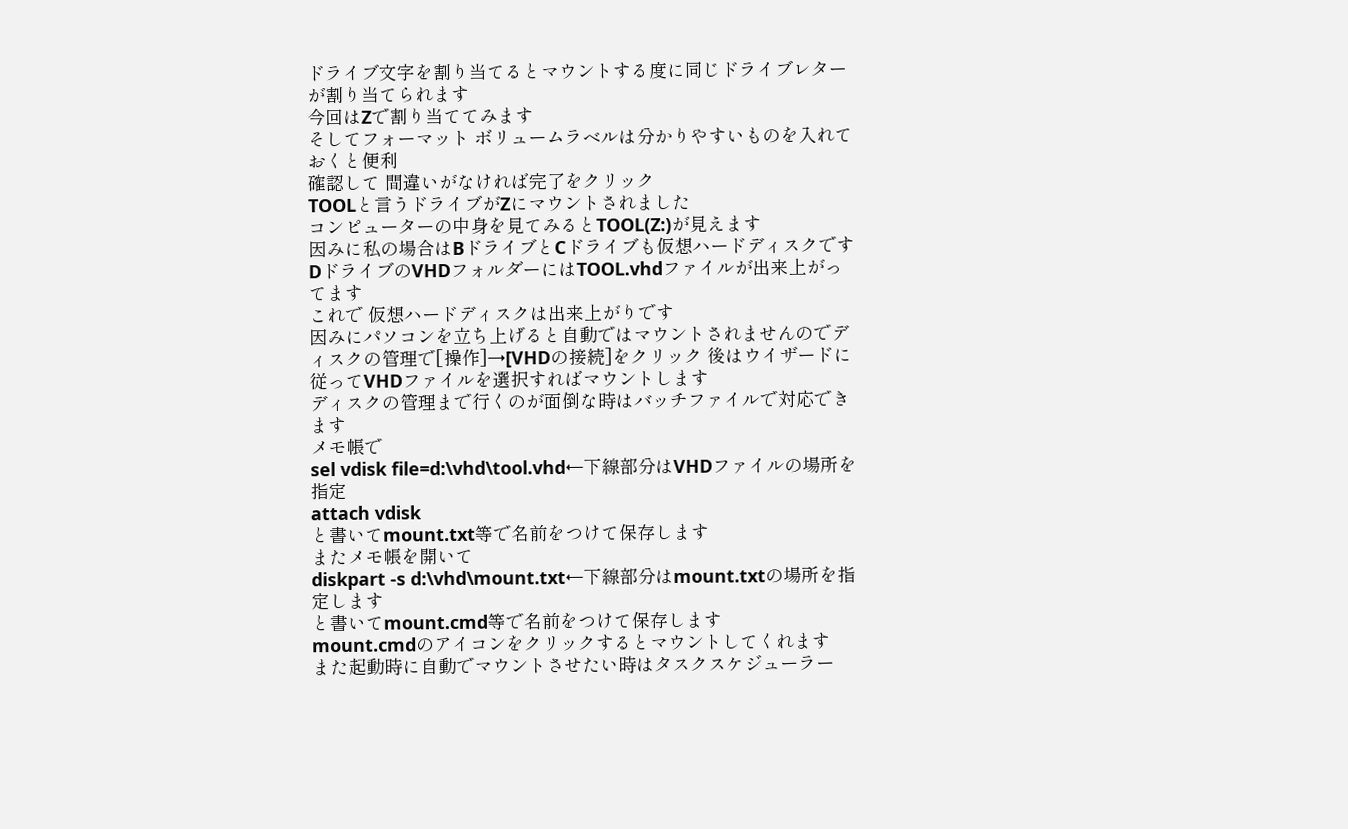ドライブ文字を割り当てるとマウントする度に同じドライブレターが割り当てられます
今回はZで割り当ててみます
そしてフォーマット ボリュームラベルは分かりやすいものを入れておくと便利
確認して 間違いがなければ完了をクリック
TOOLと言うドライブがZにマウントされました
コンピューターの中身を見てみるとTOOL(Z:)が見えます
因みに私の場合はBドライブとCドライブも仮想ハードディスクです
DドライブのVHDフォルダーにはTOOL.vhdファイルが出来上がってます
これで 仮想ハードディスクは出来上がりです
因みにパソコンを立ち上げると自動ではマウントされませんのでディスクの管理で[操作]→[VHDの接続]をクリック 後はウイザードに従ってVHDファイルを選択すればマウントします
ディスクの管理まで行くのが面倒な時はバッチファイルで対応できます
メモ帳で
sel vdisk file=d:\vhd\tool.vhd←下線部分はVHDファイルの場所を指定
attach vdisk
と書いてmount.txt等で名前をつけて保存します
またメモ帳を開いて
diskpart -s d:\vhd\mount.txt←下線部分はmount.txtの場所を指定します
と書いてmount.cmd等で名前をつけて保存します
mount.cmdのアイコンをクリックするとマウントしてくれます
また起動時に自動でマウントさせたい時はタスクスケジューラー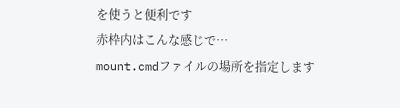を使うと便利です
赤枠内はこんな感じで…
mount.cmdファイルの場所を指定します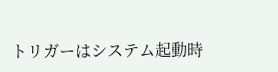トリガーはシステム起動時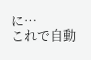に…
これで自動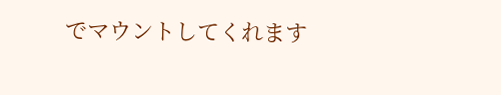でマウントしてくれます